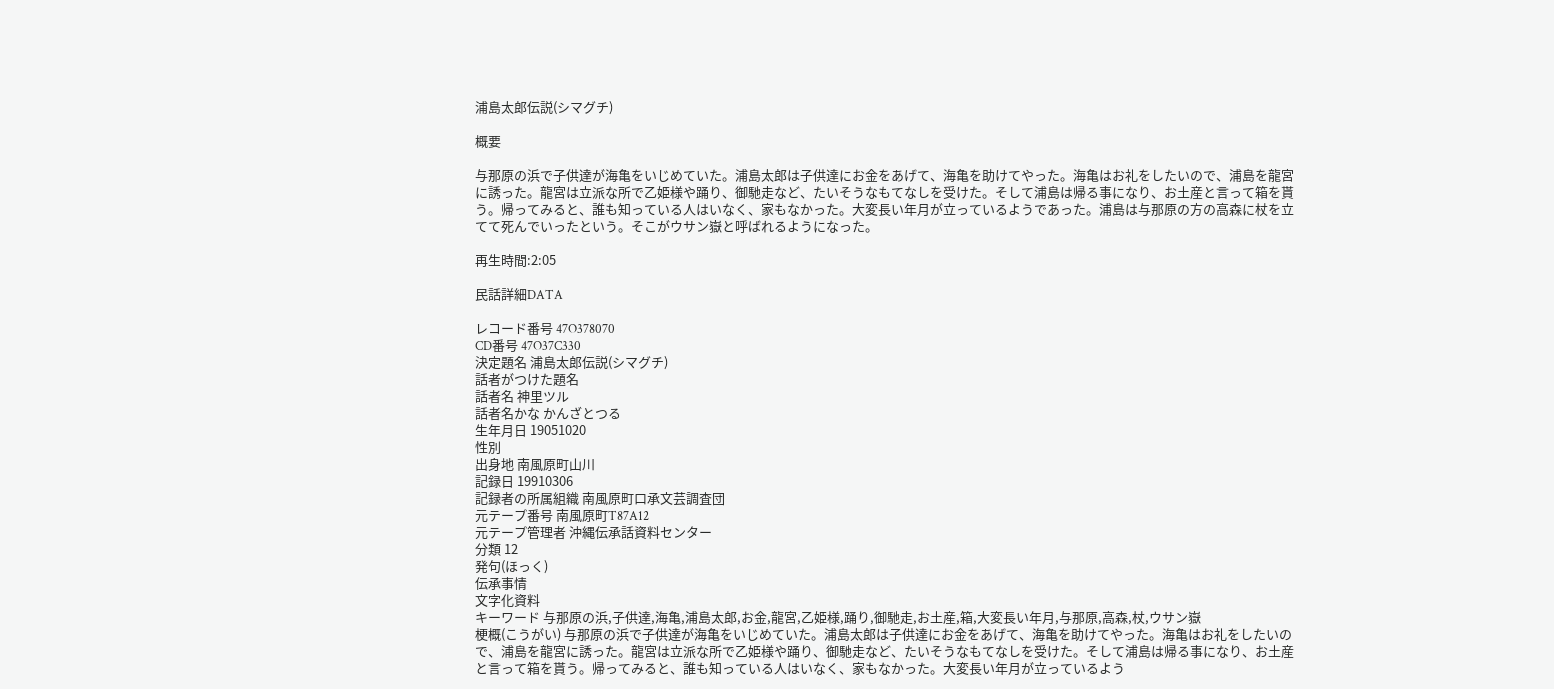浦島太郎伝説(シマグチ)

概要

与那原の浜で子供達が海亀をいじめていた。浦島太郎は子供達にお金をあげて、海亀を助けてやった。海亀はお礼をしたいので、浦島を龍宮に誘った。龍宮は立派な所で乙姫様や踊り、御馳走など、たいそうなもてなしを受けた。そして浦島は帰る事になり、お土産と言って箱を貰う。帰ってみると、誰も知っている人はいなく、家もなかった。大変長い年月が立っているようであった。浦島は与那原の方の高森に杖を立てて死んでいったという。そこがウサン嶽と呼ばれるようになった。

再生時間:2:05

民話詳細DATA

レコード番号 47O378070
CD番号 47O37C330
決定題名 浦島太郎伝説(シマグチ)
話者がつけた題名
話者名 神里ツル
話者名かな かんざとつる
生年月日 19051020
性別
出身地 南風原町山川
記録日 19910306
記録者の所属組織 南風原町口承文芸調査団
元テープ番号 南風原町T87A12
元テープ管理者 沖縄伝承話資料センター
分類 12
発句(ほっく)
伝承事情
文字化資料
キーワード 与那原の浜,子供達,海亀,浦島太郎,お金,龍宮,乙姫様,踊り,御馳走,お土産,箱,大変長い年月,与那原,高森,杖,ウサン嶽
梗概(こうがい) 与那原の浜で子供達が海亀をいじめていた。浦島太郎は子供達にお金をあげて、海亀を助けてやった。海亀はお礼をしたいので、浦島を龍宮に誘った。龍宮は立派な所で乙姫様や踊り、御馳走など、たいそうなもてなしを受けた。そして浦島は帰る事になり、お土産と言って箱を貰う。帰ってみると、誰も知っている人はいなく、家もなかった。大変長い年月が立っているよう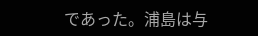であった。浦島は与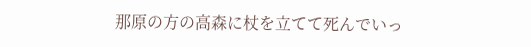那原の方の高森に杖を立てて死んでいっ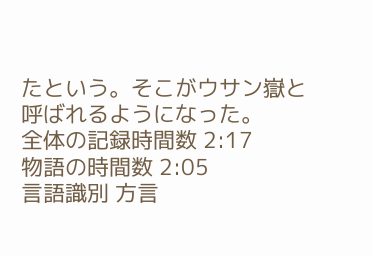たという。そこがウサン嶽と呼ばれるようになった。
全体の記録時間数 2:17
物語の時間数 2:05
言語識別 方言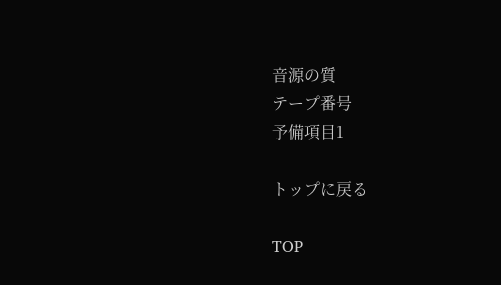音源の質
テープ番号
予備項目1

トップに戻る

TOP